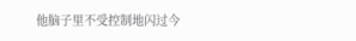他脑子里不受控制地闪过今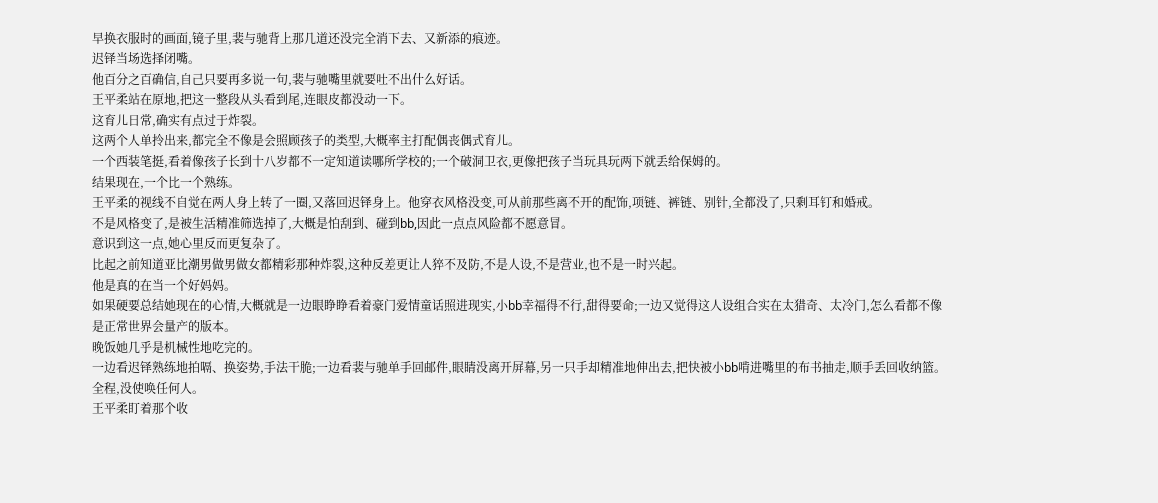早换衣服时的画面,镜子里,裴与驰背上那几道还没完全消下去、又新添的痕迹。
迟铎当场选择闭嘴。
他百分之百确信,自己只要再多说一句,裴与驰嘴里就要吐不出什么好话。
王平柔站在原地,把这一整段从头看到尾,连眼皮都没动一下。
这育儿日常,确实有点过于炸裂。
这两个人单拎出来,都完全不像是会照顾孩子的类型,大概率主打配偶丧偶式育儿。
一个西装笔挺,看着像孩子长到十八岁都不一定知道读哪所学校的;一个破洞卫衣,更像把孩子当玩具玩两下就丢给保姆的。
结果现在,一个比一个熟练。
王平柔的视线不自觉在两人身上转了一圈,又落回迟铎身上。他穿衣风格没变,可从前那些离不开的配饰,项链、裤链、别针,全都没了,只剩耳钉和婚戒。
不是风格变了,是被生活精准筛选掉了,大概是怕刮到、碰到bb,因此一点点风险都不愿意冒。
意识到这一点,她心里反而更复杂了。
比起之前知道亚比潮男做男做女都精彩那种炸裂,这种反差更让人猝不及防,不是人设,不是营业,也不是一时兴起。
他是真的在当一个好妈妈。
如果硬要总结她现在的心情,大概就是一边眼睁睁看着豪门爱情童话照进现实,小bb幸福得不行,甜得要命;一边又觉得这人设组合实在太猎奇、太冷门,怎么看都不像是正常世界会量产的版本。
晚饭她几乎是机械性地吃完的。
一边看迟铎熟练地拍嗝、换姿势,手法干脆;一边看裴与驰单手回邮件,眼睛没离开屏幕,另一只手却精准地伸出去,把快被小bb啃进嘴里的布书抽走,顺手丢回收纳篮。
全程,没使唤任何人。
王平柔盯着那个收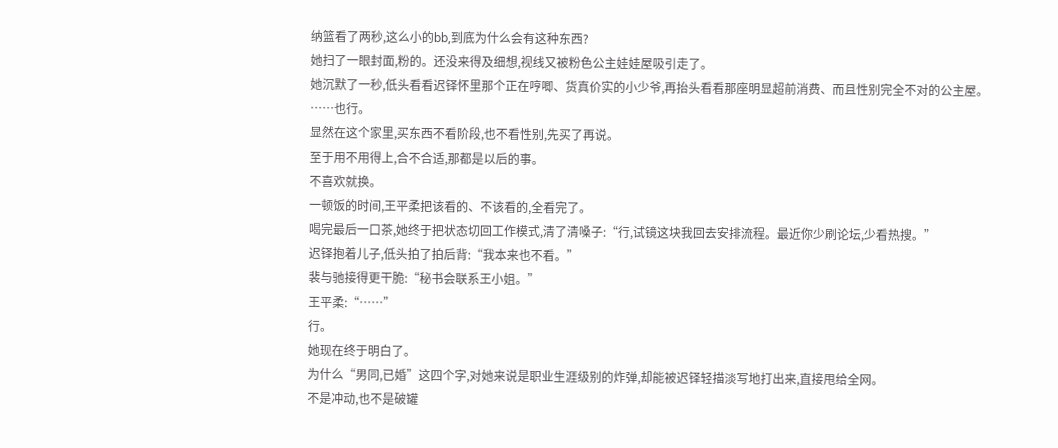纳篮看了两秒,这么小的bb,到底为什么会有这种东西?
她扫了一眼封面,粉的。还没来得及细想,视线又被粉色公主娃娃屋吸引走了。
她沉默了一秒,低头看看迟铎怀里那个正在哼唧、货真价实的小少爷,再抬头看看那座明显超前消费、而且性别完全不对的公主屋。
……也行。
显然在这个家里,买东西不看阶段,也不看性别,先买了再说。
至于用不用得上,合不合适,那都是以后的事。
不喜欢就换。
一顿饭的时间,王平柔把该看的、不该看的,全看完了。
喝完最后一口茶,她终于把状态切回工作模式,清了清嗓子:“行,试镜这块我回去安排流程。最近你少刷论坛,少看热搜。”
迟铎抱着儿子,低头拍了拍后背:“我本来也不看。”
裴与驰接得更干脆:“秘书会联系王小姐。”
王平柔:“……”
行。
她现在终于明白了。
为什么“男同,已婚”这四个字,对她来说是职业生涯级别的炸弹,却能被迟铎轻描淡写地打出来,直接甩给全网。
不是冲动,也不是破罐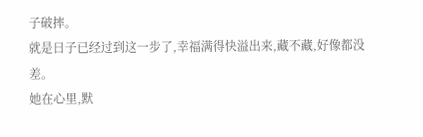子破摔。
就是日子已经过到这一步了,幸福满得快溢出来,藏不藏,好像都没差。
她在心里,默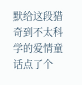默给这段猎奇到不太科学的爱情童话点了个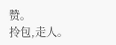赞。
拎包,走人。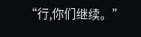“行,你们继续。”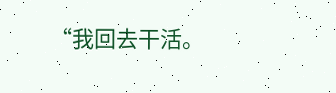“我回去干活。